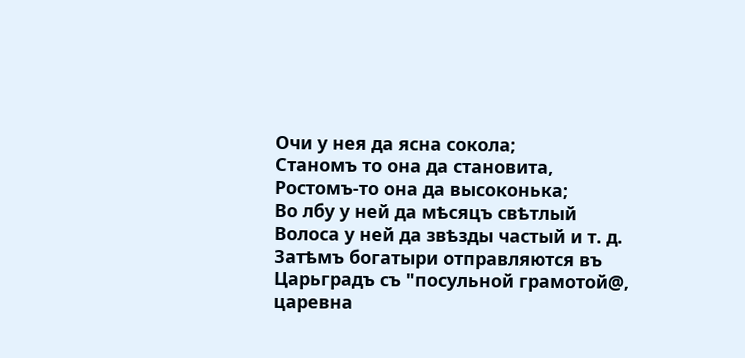Очи у нея да ясна сокола;
Станомъ то она да становита,
Ростомъ-то она да высоконька;
Во лбу у ней да мѣсяцъ свѣтлый
Волоса у ней да звѣзды частый и т. д.
Затѣмъ богатыри отправляются въ Царьградъ съ "посульной грамотой@, царевна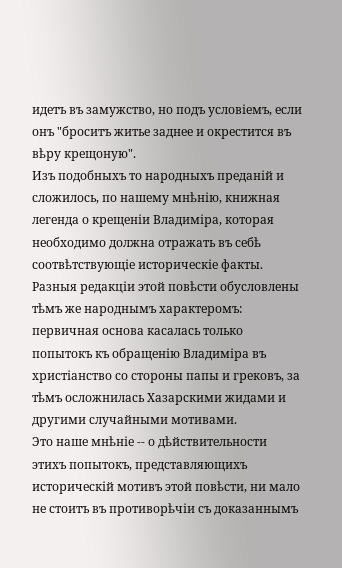идетъ въ замужство, но подъ условіемъ, если онъ "броситъ житье заднее и окрестится въ вѣру крещоную".
Изъ подобныхъ то народныхъ преданій и сложилось, по нашему мнѣнію, книжная легенда о крещеніи Владиміра, которая необходимо должна отражать въ себѣ соотвѣтствующіе историческіе факты.
Разныя редакціи этой повѣсти обусловлены тѣмъ же народнымъ характеромъ: первичная основа касалась только попытокъ къ обращенію Владиміра въ христіанство со стороны папы и грековъ, за тѣмъ осложнилась Хазарскими жидами и другими случайными мотивами.
Это наше мнѣніе -- о дѣйствительности этихъ попытокъ, представляющихъ историческій мотивъ этой повѣсти, ни мало не стоитъ въ противорѣчіи съ доказаннымъ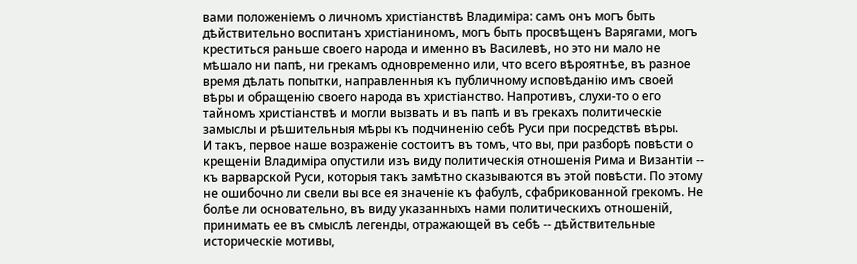вами положеніемъ о личномъ христіанствѣ Владиміра: самъ онъ могъ быть дѣйствительно воспитанъ христіаниномъ, могъ быть просвѣщенъ Варягами, могъ креститься раньше своего народа и именно въ Василевѣ, но это ни мало не мѣшало ни папѣ, ни грекамъ одновременно или, что всего вѣроятнѣе, въ разное время дѣлать попытки, направленныя къ публичному исповѣданію имъ своей вѣры и обращенію своего народа въ христіанство. Напротивъ, слухи-то о его тайномъ христіанствѣ и могли вызвать и въ папѣ и въ грекахъ политическіе замыслы и рѣшительныя мѣры къ подчиненію себѣ Руси при посредствѣ вѣры.
И такъ, первое наше возраженіе состоитъ въ томъ, что вы, при разборѣ повѣсти о крещеніи Владиміра опустили изъ виду политическія отношенія Рима и Византіи -- къ варварской Руси, которыя такъ замѣтно сказываются въ этой повѣсти. По этому не ошибочно ли свели вы все ея значеніе къ фабулѣ, сфабрикованной грекомъ. Не болѣе ли основательно, въ виду указанныхъ нами политическихъ отношеній, принимать ее въ смыслѣ легенды, отражающей въ себѣ -- дѣйствительные историческіе мотивы,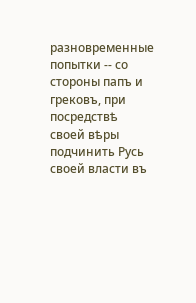разновременные попытки -- со стороны папъ и грековъ, при посредствѣ своей вѣры подчинить Русь своей власти въ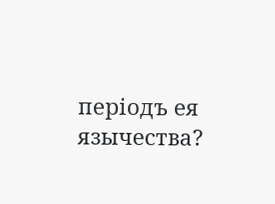періодъ ея язычества?